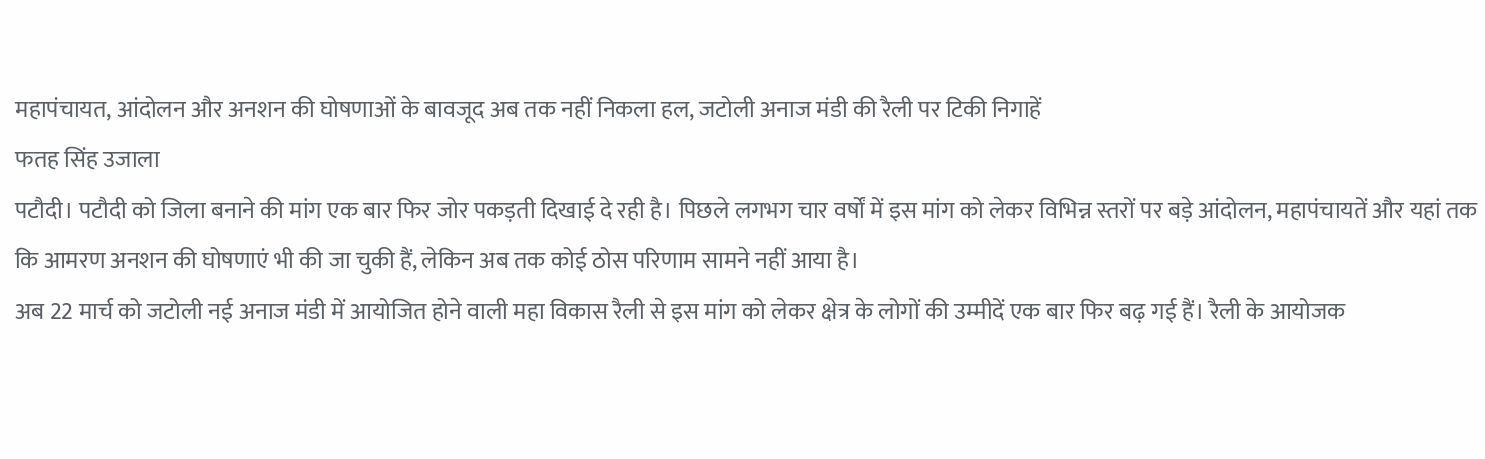महापंचायत, आंदोलन और अनशन की घोषणाओं के बावजूद अब तक नहीं निकला हल, जटोली अनाज मंडी की रैली पर टिकी निगाहें
फतह सिंह उजाला
पटौदी। पटौदी को जिला बनाने की मांग एक बार फिर जोर पकड़ती दिखाई दे रही है। पिछले लगभग चार वर्षों में इस मांग को लेकर विभिन्न स्तरों पर बड़े आंदोलन, महापंचायतें और यहां तक कि आमरण अनशन की घोषणाएं भी की जा चुकी हैं, लेकिन अब तक कोई ठोस परिणाम सामने नहीं आया है।
अब 22 मार्च को जटोली नई अनाज मंडी में आयोजित होने वाली महा विकास रैली से इस मांग को लेकर क्षेत्र के लोगों की उम्मीदें एक बार फिर बढ़ गई हैं। रैली के आयोजक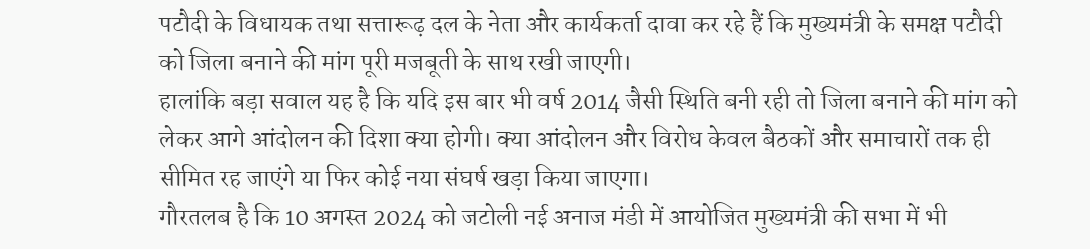पटौदी के विधायक तथा सत्तारूढ़ दल के नेता और कार्यकर्ता दावा कर रहे हैं कि मुख्यमंत्री के समक्ष पटौदी को जिला बनाने की मांग पूरी मजबूती के साथ रखी जाएगी।
हालांकि बड़ा सवाल यह है कि यदि इस बार भी वर्ष 2014 जैसी स्थिति बनी रही तो जिला बनाने की मांग को लेकर आगे आंदोलन की दिशा क्या होगी। क्या आंदोलन और विरोध केवल बैठकों और समाचारों तक ही सीमित रह जाएंगे या फिर कोई नया संघर्ष खड़ा किया जाएगा।
गौरतलब है कि 10 अगस्त 2024 को जटोली नई अनाज मंडी में आयोजित मुख्यमंत्री की सभा में भी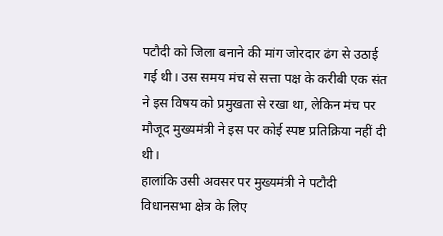पटौदी को जिला बनाने की मांग जोरदार ढंग से उठाई गई थी। उस समय मंच से सत्ता पक्ष के करीबी एक संत ने इस विषय को प्रमुखता से रखा था, लेकिन मंच पर मौजूद मुख्यमंत्री ने इस पर कोई स्पष्ट प्रतिक्रिया नहीं दी थी।
हालांकि उसी अवसर पर मुख्यमंत्री ने पटौदी विधानसभा क्षेत्र के लिए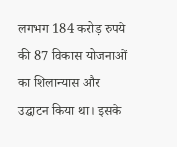लगभग 184 करोड़ रुपये की 87 विकास योजनाओं का शिलान्यास और उद्घाटन किया था। इसके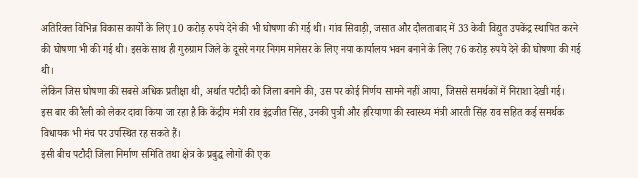अतिरिक्त विभिन्न विकास कार्यों के लिए 10 करोड़ रुपये देने की भी घोषणा की गई थी। गांव सिवाड़ी, जसात और दौलताबाद में 33 केवी विद्युत उपकेंद्र स्थापित करने की घोषणा भी की गई थी। इसके साथ ही गुरुग्राम जिले के दूसरे नगर निगम मानेसर के लिए नया कार्यालय भवन बनाने के लिए 76 करोड़ रुपये देने की घोषणा की गई थी।
लेकिन जिस घोषणा की सबसे अधिक प्रतीक्षा थी, अर्थात पटौदी को जिला बनाने की, उस पर कोई निर्णय सामने नहीं आया, जिससे समर्थकों में निराशा देखी गई।
इस बार की रैली को लेकर दावा किया जा रहा है कि केंद्रीय मंत्री राव इंद्रजीत सिंह, उनकी पुत्री और हरियाणा की स्वास्थ्य मंत्री आरती सिंह राव सहित कई समर्थक विधायक भी मंच पर उपस्थित रह सकते हैं।
इसी बीच पटौदी जिला निर्माण समिति तथा क्षेत्र के प्रबुद्ध लोगों की एक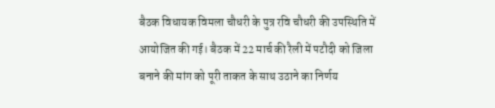बैठक विधायक विमला चौधरी के पुत्र रवि चौधरी की उपस्थिति में आयोजित की गई। बैठक में 22 मार्च की रैली में पटौदी को जिला बनाने की मांग को पूरी ताकत के साथ उठाने का निर्णय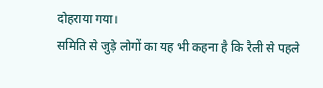दोहराया गया।
समिति से जुड़े लोगों का यह भी कहना है कि रैली से पहले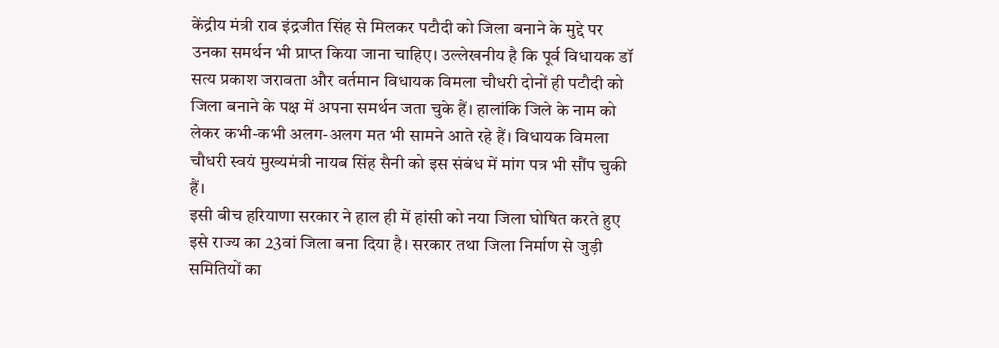केंद्रीय मंत्री राव इंद्रजीत सिंह से मिलकर पटौदी को जिला बनाने के मुद्दे पर उनका समर्थन भी प्राप्त किया जाना चाहिए। उल्लेखनीय है कि पूर्व विधायक डॉ सत्य प्रकाश जरावता और वर्तमान विधायक विमला चौधरी दोनों ही पटौदी को जिला बनाने के पक्ष में अपना समर्थन जता चुके हैं। हालांकि जिले के नाम को लेकर कभी-कभी अलग-अलग मत भी सामने आते रहे हैं। विधायक विमला चौधरी स्वयं मुख्यमंत्री नायब सिंह सैनी को इस संबंध में मांग पत्र भी सौंप चुकी हैं।
इसी बीच हरियाणा सरकार ने हाल ही में हांसी को नया जिला घोषित करते हुए इसे राज्य का 23वां जिला बना दिया है। सरकार तथा जिला निर्माण से जुड़ी समितियों का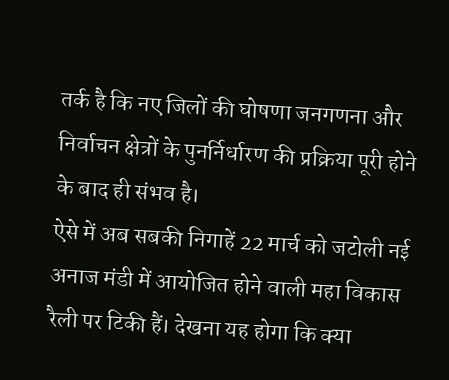तर्क है कि नए जिलों की घोषणा जनगणना और निर्वाचन क्षेत्रों के पुनर्निर्धारण की प्रक्रिया पूरी होने के बाद ही संभव है।
ऐसे में अब सबकी निगाहें 22 मार्च को जटोली नई अनाज मंडी में आयोजित होने वाली महा विकास रैली पर टिकी हैं। देखना यह होगा कि क्या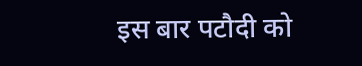इस बार पटौदी को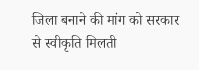जिला बनाने की मांग को सरकार से स्वीकृति मिलती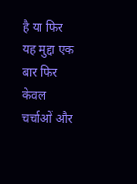है या फिर यह मुद्दा एक बार फिर केवल चर्चाओं और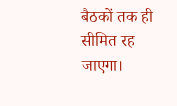बैठकों तक ही सीमित रह जाएगा।